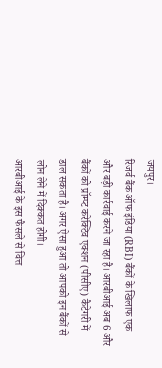जयपुर।
रिजर्व बैंक ऑफ इंडिया (RBI) बैंकों के खिलाफ एक और बड़ी कार्रवाई करने जा रहा है। आरबीआई अब 6 और बैंकों को प्रॉम्प्ट करेक्टिव एक्शन (पीसीए) कैटेगरी में डाल सकता है। अगर ऐसा हुआ तो आपको इन बैंकों से लोन लेने में दिक्कत होगी।
आरबीआई के इस फैसले से वित्त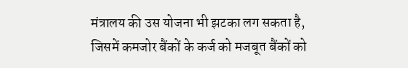मंत्रालय की उस योजना भी झटका लग सकता है, जिसमें कमजोर बैंकों के कर्ज को मजबूत बैंकों को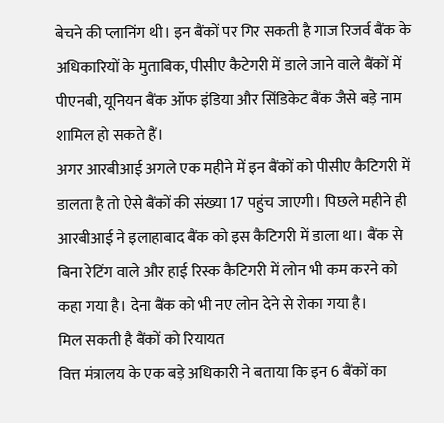बेचने की प्लानिंग थी। इन बैंकों पर गिर सकती है गाज रिजर्व बैंक के अधिकारियों के मुताबिक, पीसीए कैटेगरी में डाले जाने वाले बैंकों में पीएनबी, यूनियन बैंक ऑफ इंडिया और सिंडिकेट बैंक जैसे बड़े नाम शामिल हो सकते हैं।
अगर आरबीआई अगले एक महीने में इन बैंकों को पीसीए कैटिगरी में डालता है तो ऐसे बैंकों की संख्या 17 पहुंच जाएगी। पिछले महीने ही आरबीआई ने इलाहाबाद बैंक को इस कैटिगरी में डाला था। बैंक से बिना रेटिंग वाले और हाई रिस्क कैटिगरी में लोन भी कम करने को कहा गया है। देना बैंक को भी नए लोन देने से रोका गया है।
मिल सकती है बैंकों को रियायत
वित्त मंत्रालय के एक बड़े अधिकारी ने बताया कि इन 6 बैंकों का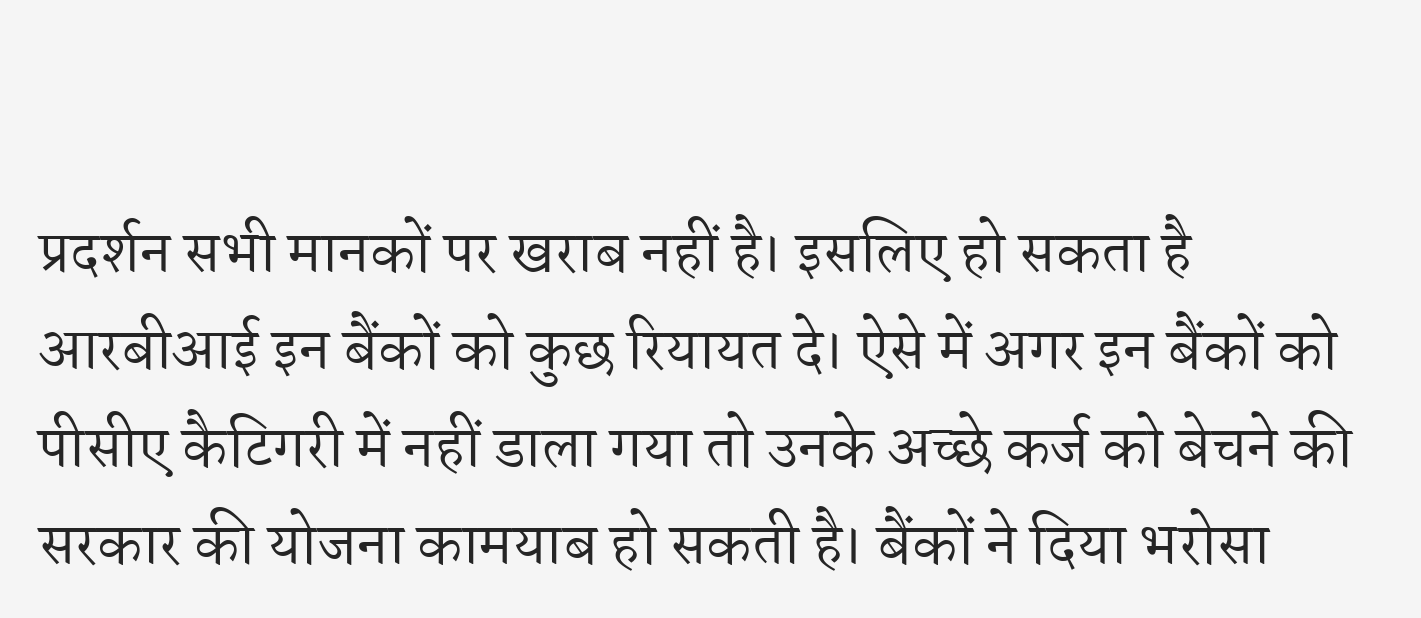प्रदर्शन सभी मानकों पर खराब नहीं है। इसलिए हो सकता है आरबीआई इन बैंकों को कुछ रियायत दे। ऐसे में अगर इन बैंकों को पीसीए कैटिगरी में नहीं डाला गया तो उनके अच्छे कर्ज को बेचने की सरकार की योजना कामयाब हो सकती है। बैंकों ने दिया भरोसा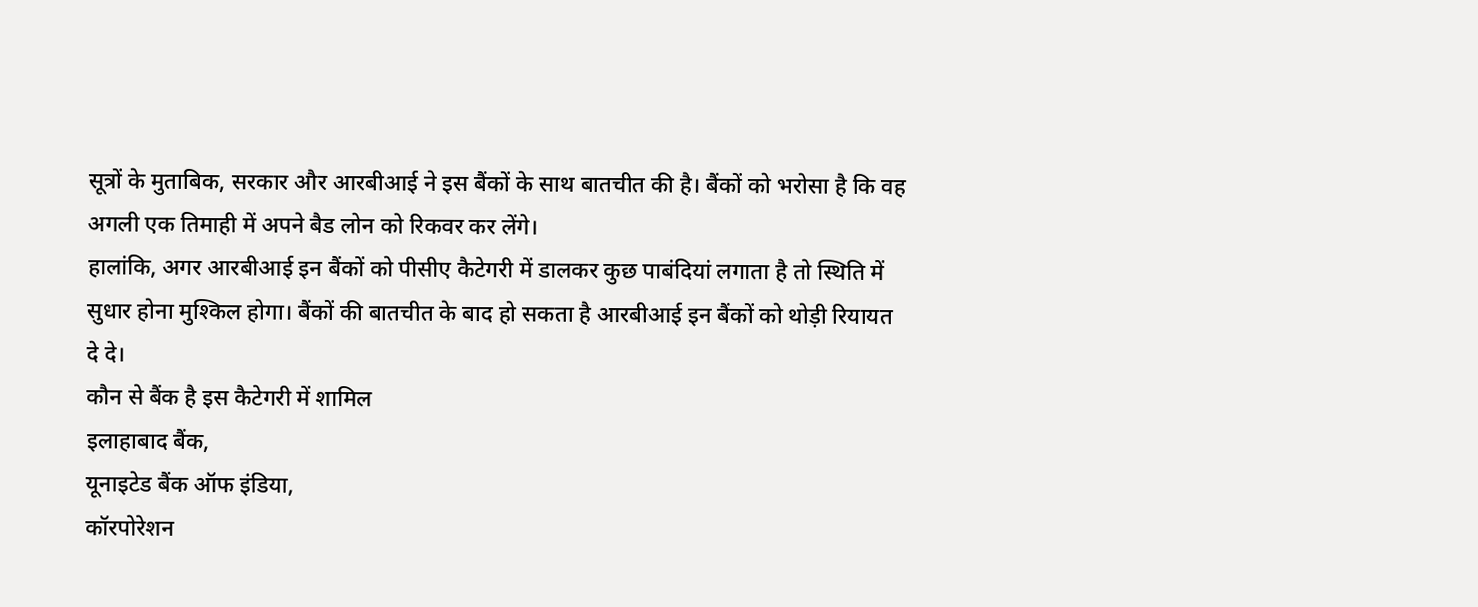सूत्रों के मुताबिक, सरकार और आरबीआई ने इस बैंकों के साथ बातचीत की है। बैंकों को भरोसा है कि वह अगली एक तिमाही में अपने बैड लोन को रिकवर कर लेंगे।
हालांकि, अगर आरबीआई इन बैंकों को पीसीए कैटेगरी में डालकर कुछ पाबंदियां लगाता है तो स्थिति में सुधार होना मुश्किल होगा। बैंकों की बातचीत के बाद हो सकता है आरबीआई इन बैंकों को थोड़ी रियायत दे दे।
कौन से बैंक है इस कैटेगरी में शामिल
इलाहाबाद बैंक,
यूनाइटेड बैंक ऑफ इंडिया,
कॉरपोरेशन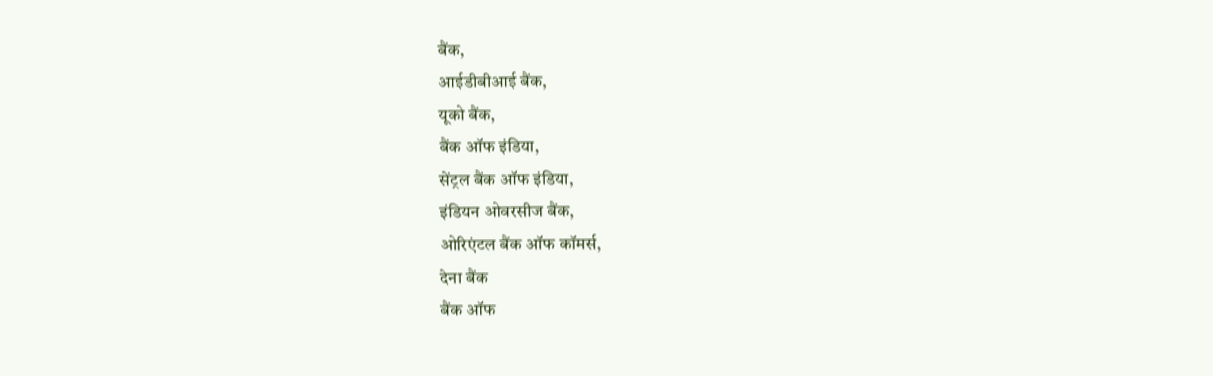बैंक,
आईडीबीआई बैंक,
यूको बैंक,
बैंक ऑफ इंडिया,
सेंट्रल बैंक ऑफ इंडिया,
इंडियन ओवरसीज बैंक,
ओरिएंटल बैंक ऑफ कॉमर्स,
देना बैंक
बैंक ऑफ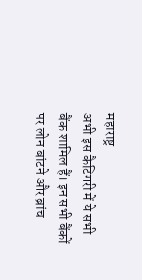महाराष्ट्र
अभी इस कैटिगरी में ये सभी बैंक शामिल हैं। इन सभी बैंकों पर लोन बांटने और ब्रांच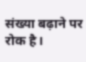संख्या बढ़ाने पर रोक है।